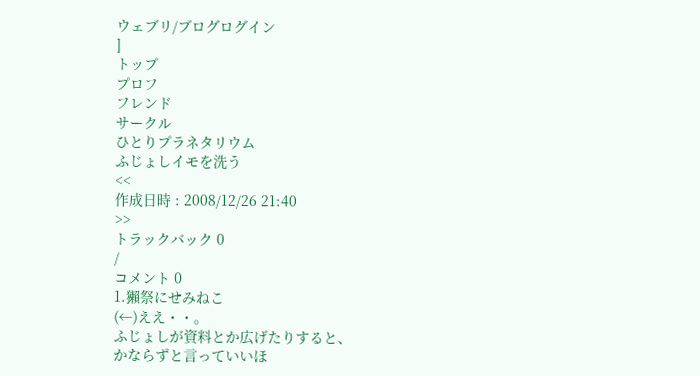ウェブリ/ブログログイン
]
トップ
プロフ
フレンド
サークル
ひとりプラネタリウム
ふじょしイモを洗う
<<
作成日時 : 2008/12/26 21:40
>>
トラックバック 0
/
コメント 0
1.獺祭にせみねこ
(←)ええ・・。
ふじょしが資料とか広げたりすると、
かならずと言っていいほ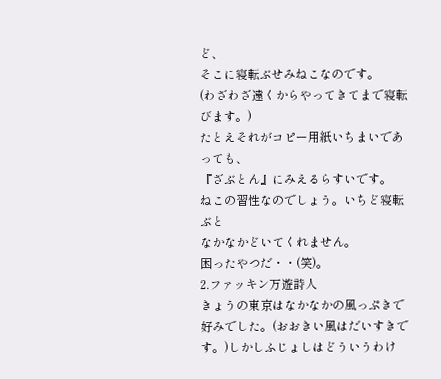ど、
そこに寝転ぶせみねこなのです。
(わざわざ遠くからやってきてまで寝転びます。)
たとえそれがコピー用紙いちまいであっても、
『ざぶとん』にみえるらすいです。
ねこの習性なのでしょう。いちど寝転ぶと
なかなかどいてくれません。
困ったやつだ・・(笑)。
2.ファッキン万遊詩人
きょうの東京はなかなかの風っぷきで好みでした。(おおきい風はだいすきです。)しかしふじょしはどういうわけ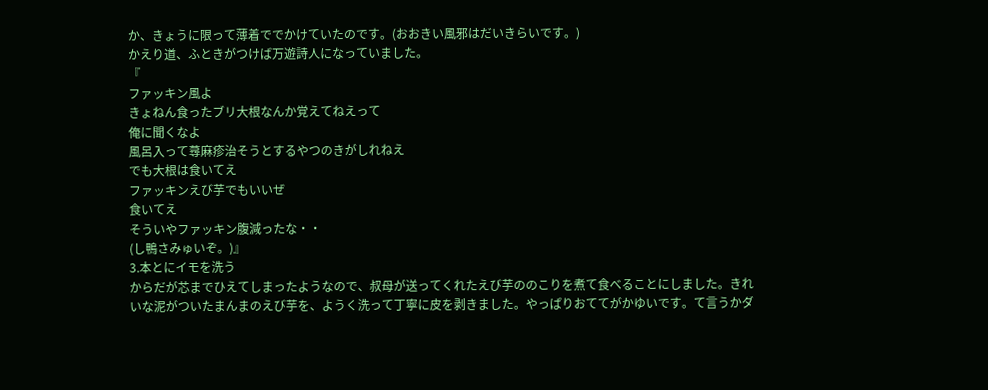か、きょうに限って薄着ででかけていたのです。(おおきい風邪はだいきらいです。)
かえり道、ふときがつけば万遊詩人になっていました。
『
ファッキン風よ
きょねん食ったブリ大根なんか覚えてねえって
俺に聞くなよ
風呂入って蕁麻疹治そうとするやつのきがしれねえ
でも大根は食いてえ
ファッキンえび芋でもいいぜ
食いてえ
そういやファッキン腹減ったな・・
(し鴨さみゅいぞ。)』
3.本とにイモを洗う
からだが芯までひえてしまったようなので、叔母が送ってくれたえび芋ののこりを煮て食べることにしました。きれいな泥がついたまんまのえび芋を、ようく洗って丁寧に皮を剥きました。やっぱりおててがかゆいです。て言うかダ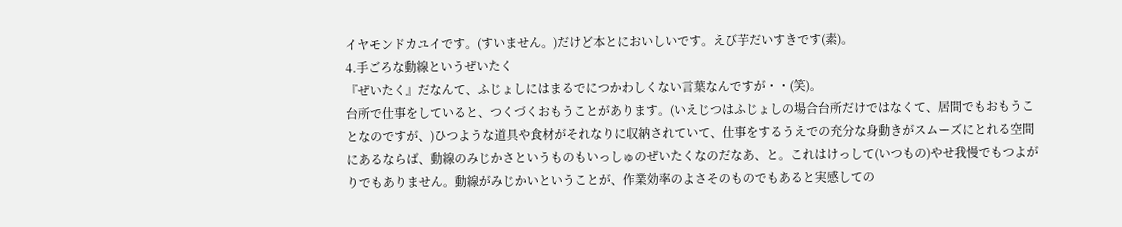イヤモンドカユイです。(すいません。)だけど本とにおいしいです。えび芋だいすきです(素)。
4.手ごろな動線というぜいたく
『ぜいたく』だなんて、ふじょしにはまるでにつかわしくない言葉なんですが・・(笑)。
台所で仕事をしていると、つくづくおもうことがあります。(いえじつはふじょしの場合台所だけではなくて、居間でもおもうことなのですが、)ひつような道具や食材がそれなりに収納されていて、仕事をするうえでの充分な身動きがスムーズにとれる空間にあるならば、動線のみじかさというものもいっしゅのぜいたくなのだなあ、と。これはけっして(いつもの)やせ我慢でもつよがりでもありません。動線がみじかいということが、作業効率のよさそのものでもあると実感しての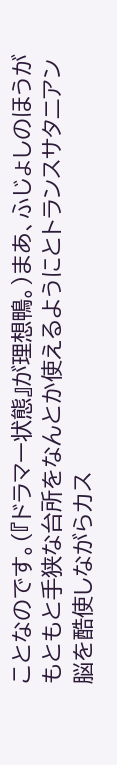ことなのです。(『ドラマー状態』が理想鴨。)まあ、ふじょしのほうがもともと手狭な台所をなんとか使えるようにとトランスサタニアン脳を酷使しながらカス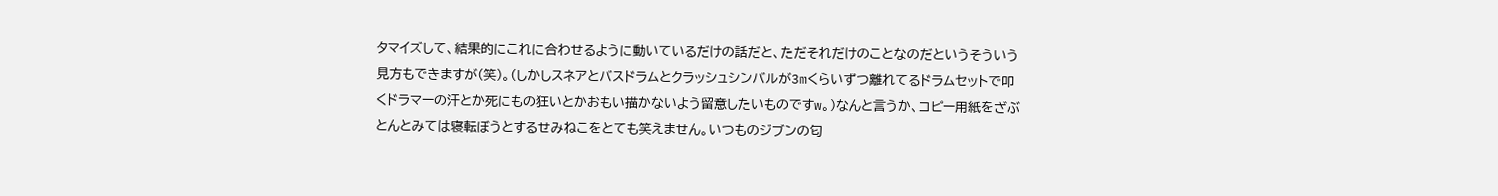タマイズして、結果的にこれに合わせるように動いているだけの話だと、ただそれだけのことなのだというそういう見方もできますが(笑)。(しかしスネアとバスドラムとクラッシュシンバルが3mくらいずつ離れてるドラムセットで叩くドラマーの汗とか死にもの狂いとかおもい描かないよう留意したいものですw。)なんと言うか、コピー用紙をざぶとんとみては寝転ぼうとするせみねこをとても笑えません。いつものジブンの匂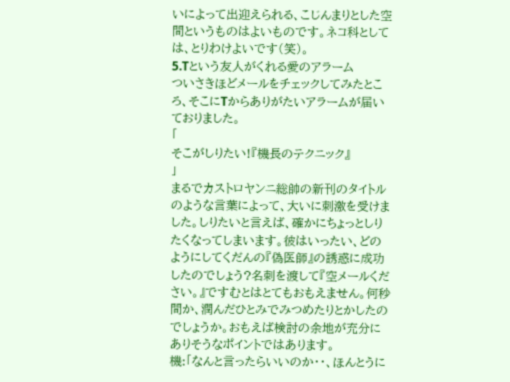いによって出迎えられる、こじんまりとした空間というものはよいものです。ネコ科としては、とりわけよいです(笑)。
5.Tという友人がくれる愛のアラーム
ついさきほどメールをチェックしてみたところ、そこにTからありがたいアラームが届いておりました。
「
そこがしりたい!『機長のテクニック』
」
まるでカストロヤンニ総帥の新刊のタイトルのような言葉によって、大いに刺激を受けました。しりたいと言えば、確かにちょっとしりたくなってしまいます。彼はいったい、どのようにしてくだんの『偽医師』の誘惑に成功したのでしょう?名刺を渡して『空メールください。』ですむとはとてもおもえません。何秒間か、潤んだひとみでみつめたりとかしたのでしょうか。おもえば検討の余地が充分にありそうなポイントではあります。
機:「なんと言ったらいいのか・・、ほんとうに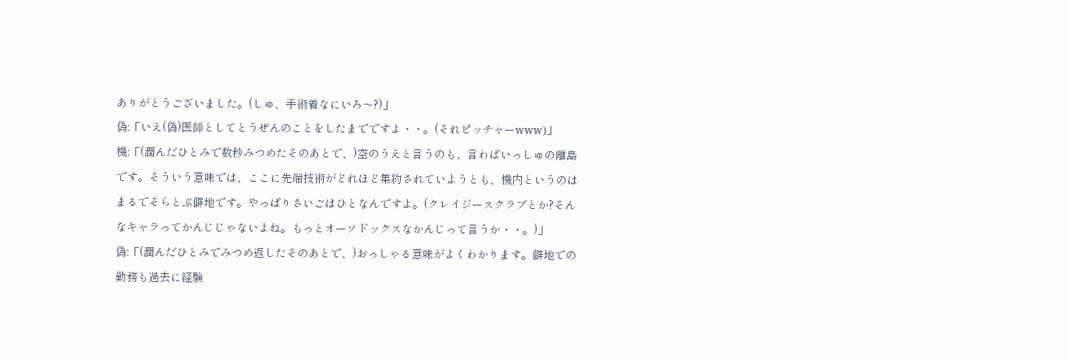ありがとうございました。(しゅ、手術着なにいろ〜?)」
偽:「いえ(偽)医師としてとうぜんのことをしたまでですよ・・。(それピッチャーwww)」
機:「(潤んだひとみで数秒みつめたそのあとで、)空のうえと言うのも、言わばいっしゅの離島です。そういう意味では、ここに先端技術がどれほど集約されていようとも、機内というのはまるでそらとぶ僻地です。やっぱりさいごはひとなんですよ。(クレイジースクラブとか?そんなキャラってかんじじゃないよね。もっとオーソドックスなかんじって言うか・・。)」
偽:「(潤んだひとみでみつめ返したそのあとで、)おっしゃる意味がよくわかります。僻地での勤務も過去に経験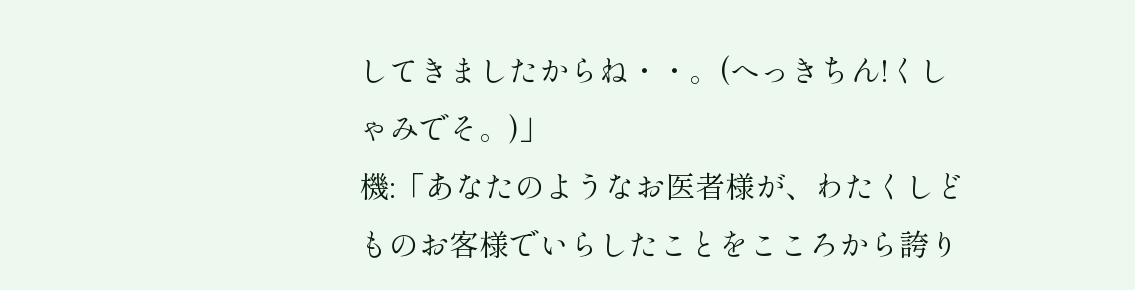してきましたからね・・。(へっきちん!くしゃみでそ。)」
機:「あなたのようなお医者様が、わたくしどものお客様でいらしたことをこころから誇り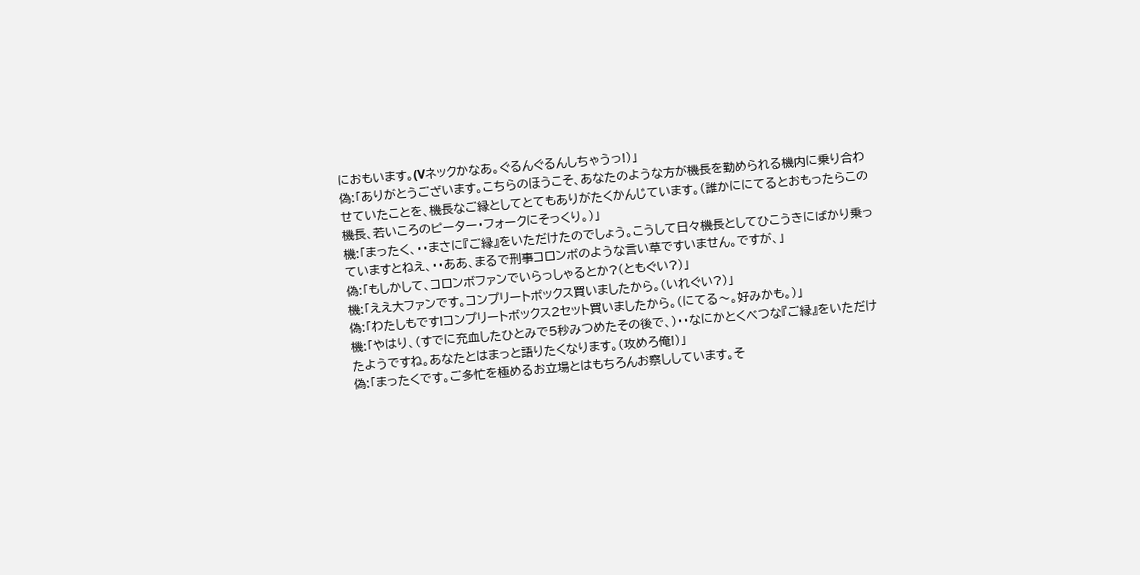におもいます。(Vネックかなあ。ぐるんぐるんしちゃうっ!)」
偽:「ありがとうございます。こちらのほうこそ、あなたのような方が機長を勤められる機内に乗り合わせていたことを、機長なご縁としてとてもありがたくかんじています。(誰かににてるとおもったらこの機長、若いころのピーター・フォークにそっくり。)」
機:「まったく、・・まさに『ご縁』をいただけたのでしょう。こうして日々機長としてひこうきにばかり乗っていますとねえ、・・ああ、まるで刑事コロンボのような言い草ですいません。ですが、」
偽:「もしかして、コロンボファンでいらっしゃるとか?(ともぐい?)」
機:「ええ大ファンです。コンプリートボックス買いましたから。(いれぐい?)」
偽:「わたしもです!コンプリートボックス2セット買いましたから。(にてる〜。好みかも。)」
機:「やはり、(すでに充血したひとみで5秒みつめたその後で、)・・なにかとくべつな『ご縁』をいただけたようですね。あなたとはまっと語りたくなります。(攻めろ俺!)」
偽:「まったくです。ご多忙を極めるお立場とはもちろんお察ししています。そ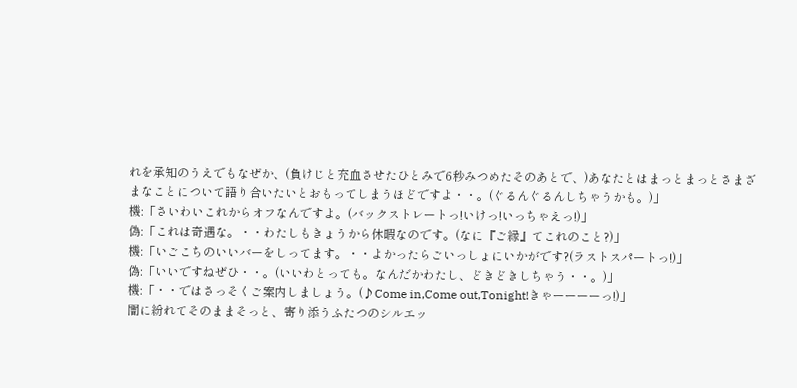れを承知のうえでもなぜか、(負けじと充血させたひとみで6秒みつめたそのあとで、)あなたとはまっとまっとさまざまなことについて語り合いたいとおもってしまうほどですよ・・。(ぐるんぐるんしちゃうかも。)」
機:「さいわいこれからオフなんですよ。(バックストレートっ!いけっ!いっちゃえっ!)」
偽:「これは奇遇な。・・わたしもきょうから休暇なのです。(なに『ご縁』てこれのこと?)」
機:「いごこちのいいバーをしってます。・・よかったらごいっしょにいかがです?(ラストスパートっ!)」
偽:「いいですねぜひ・・。(いいわとっても。なんだかわたし、どきどきしちゃう・・。)」
機:「・・ではさっそくご案内しましょう。(♪Come in,Come out,Tonight!きゃーーーーっ!)」
闇に紛れてそのままそっと、寄り添うふたつのシルエッ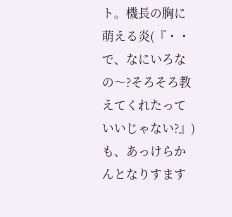ト。機長の胸に萌える炎(『・・で、なにいろなの〜?そろそろ教えてくれたっていいじゃない?』)も、あっけらかんとなりすます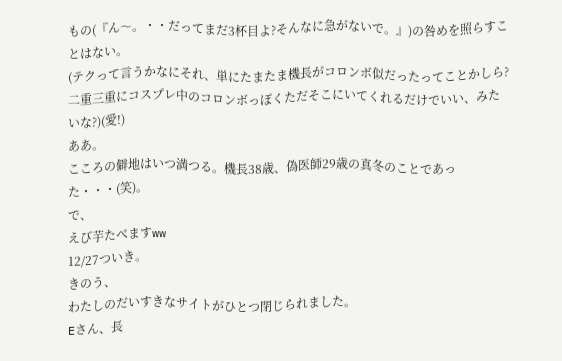もの(『ん〜。・・だってまだ3杯目よ?そんなに急がないで。』)の咎めを照らすことはない。
(テクって言うかなにそれ、単にたまたま機長がコロンボ似だったってことかしら?二重三重にコスプレ中のコロンボっぽくただそこにいてくれるだけでいい、みたいな?)(愛!)
ああ。
こころの僻地はいつ満つる。機長38歳、偽医師29歳の真冬のことであった・・・(笑)。
で、
えび芋たべますww
12/27ついき。
きのう、
わたしのだいすきなサイトがひとつ閉じられました。
Eさん、長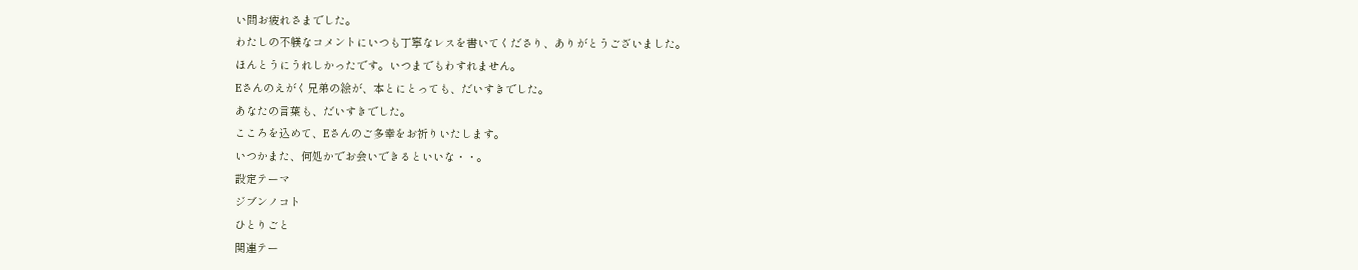い間お疲れさまでした。
わたしの不躾なコメントにいつも丁寧なレスを書いてくださり、ありがとうございました。
ほんとうにうれしかったです。いつまでもわすれません。
Eさんのえがく兄弟の絵が、本とにとっても、だいすきでした。
あなたの言葉も、だいすきでした。
こころを込めて、Eさんのご多幸をお祈りいたします。
いつかまた、何処かでお会いできるといいな・・。
設定テーマ
ジブンノコト
ひとりごと
関連テー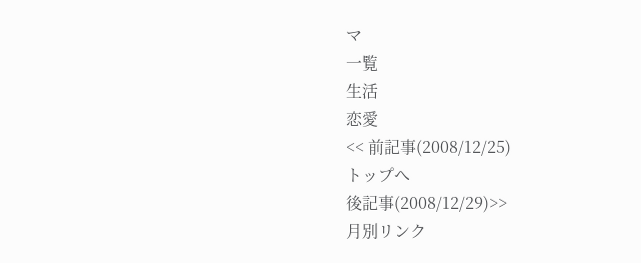マ
一覧
生活
恋愛
<< 前記事(2008/12/25)
トップへ
後記事(2008/12/29)>>
月別リンク